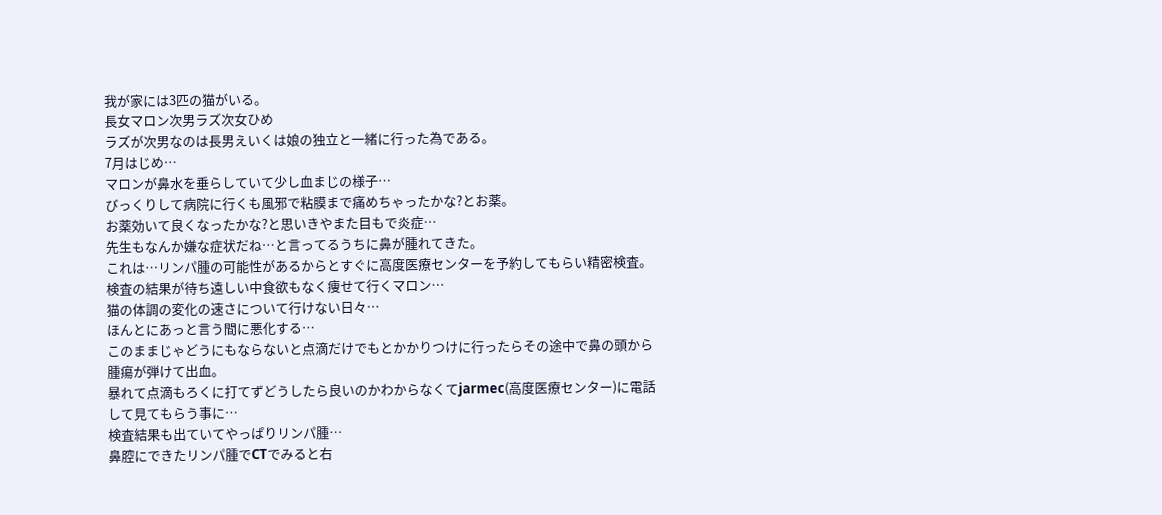我が家には3匹の猫がいる。
長女マロン次男ラズ次女ひめ
ラズが次男なのは長男えいくは娘の独立と一緒に行った為である。
7月はじめ…
マロンが鼻水を垂らしていて少し血まじの様子…
びっくりして病院に行くも風邪で粘膜まで痛めちゃったかな?とお薬。
お薬効いて良くなったかな?と思いきやまた目もで炎症…
先生もなんか嫌な症状だね…と言ってるうちに鼻が腫れてきた。
これは…リンパ腫の可能性があるからとすぐに高度医療センターを予約してもらい精密検査。
検査の結果が待ち遠しい中食欲もなく痩せて行くマロン…
猫の体調の変化の速さについて行けない日々…
ほんとにあっと言う間に悪化する…
このままじゃどうにもならないと点滴だけでもとかかりつけに行ったらその途中で鼻の頭から腫瘍が弾けて出血。
暴れて点滴もろくに打てずどうしたら良いのかわからなくてjarmec(高度医療センター)に電話して見てもらう事に…
検査結果も出ていてやっぱりリンパ腫…
鼻腔にできたリンパ腫でCTでみると右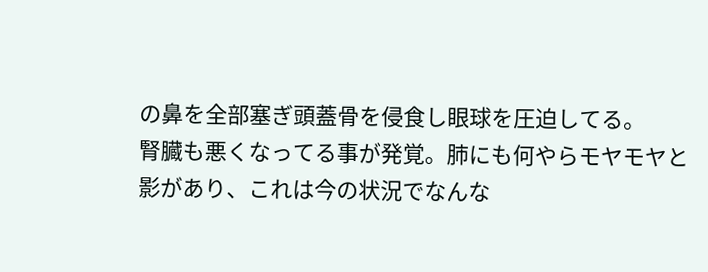の鼻を全部塞ぎ頭蓋骨を侵食し眼球を圧迫してる。
腎臓も悪くなってる事が発覚。肺にも何やらモヤモヤと影があり、これは今の状況でなんな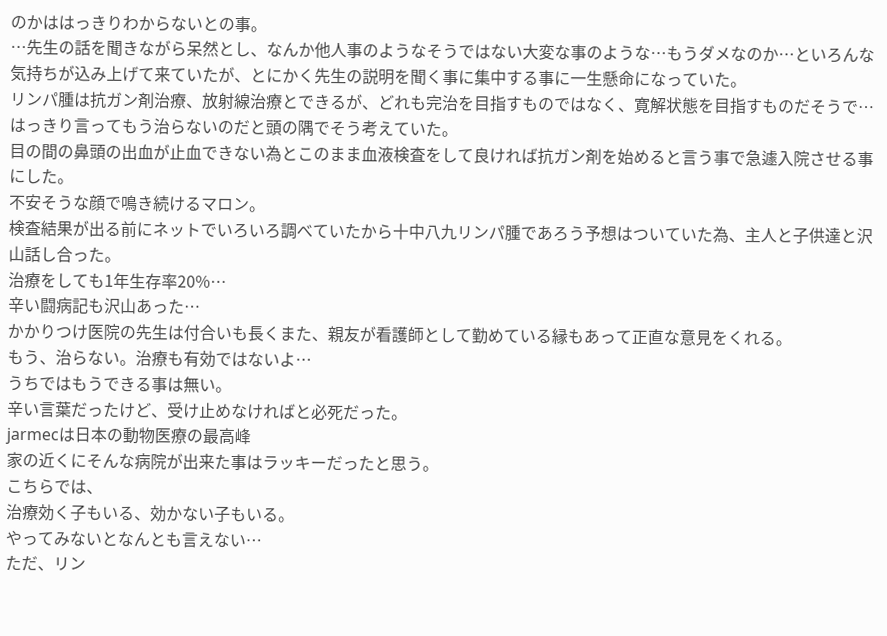のかははっきりわからないとの事。
…先生の話を聞きながら呆然とし、なんか他人事のようなそうではない大変な事のような…もうダメなのか…といろんな気持ちが込み上げて来ていたが、とにかく先生の説明を聞く事に集中する事に一生懸命になっていた。
リンパ腫は抗ガン剤治療、放射線治療とできるが、どれも完治を目指すものではなく、寛解状態を目指すものだそうで…はっきり言ってもう治らないのだと頭の隅でそう考えていた。
目の間の鼻頭の出血が止血できない為とこのまま血液検査をして良ければ抗ガン剤を始めると言う事で急遽入院させる事にした。
不安そうな顔で鳴き続けるマロン。
検査結果が出る前にネットでいろいろ調べていたから十中八九リンパ腫であろう予想はついていた為、主人と子供達と沢山話し合った。
治療をしても1年生存率20%…
辛い闘病記も沢山あった…
かかりつけ医院の先生は付合いも長くまた、親友が看護師として勤めている縁もあって正直な意見をくれる。
もう、治らない。治療も有効ではないよ…
うちではもうできる事は無い。
辛い言葉だったけど、受け止めなければと必死だった。
jarmecは日本の動物医療の最高峰
家の近くにそんな病院が出来た事はラッキーだったと思う。
こちらでは、
治療効く子もいる、効かない子もいる。
やってみないとなんとも言えない…
ただ、リン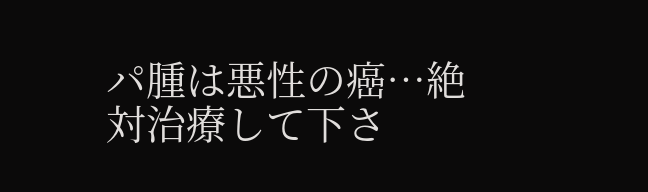パ腫は悪性の癌…絶対治療して下さ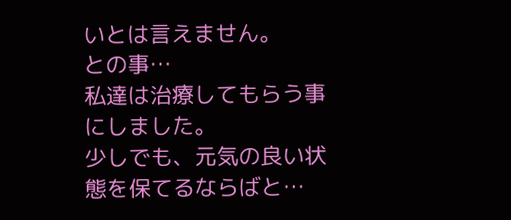いとは言えません。
との事…
私達は治療してもらう事にしました。
少しでも、元気の良い状態を保てるならばと…